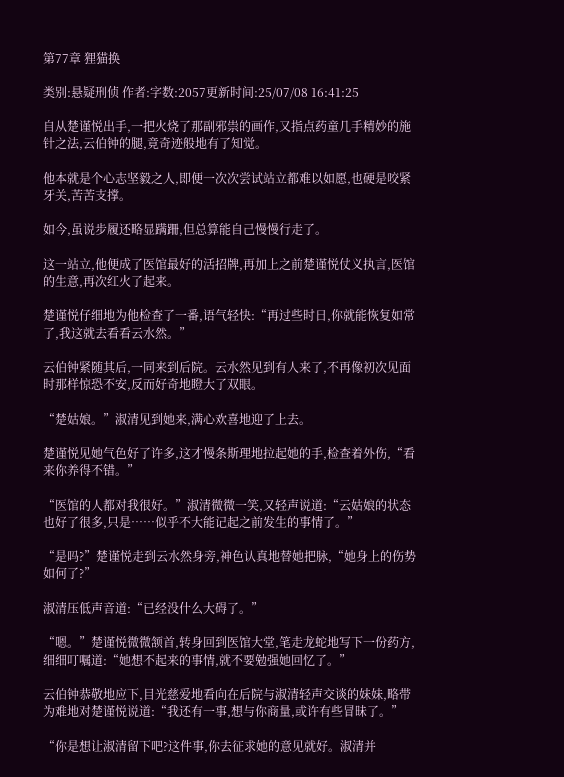第77章 狸猫换

类别:悬疑刑侦 作者:字数:2057更新时间:25/07/08 16:41:25

自从楚谨悦出手,一把火烧了那副邪祟的画作,又指点药童几手精妙的施针之法,云伯钟的腿,竟奇迹般地有了知觉。

他本就是个心志坚毅之人,即便一次次尝试站立都难以如愿,也硬是咬紧牙关,苦苦支撑。

如今,虽说步履还略显蹒跚,但总算能自己慢慢行走了。

这一站立,他便成了医馆最好的活招牌,再加上之前楚谨悦仗义执言,医馆的生意,再次红火了起来。

楚谨悦仔细地为他检查了一番,语气轻快:“再过些时日,你就能恢复如常了,我这就去看看云水然。”

云伯钟紧随其后,一同来到后院。云水然见到有人来了,不再像初次见面时那样惊恐不安,反而好奇地瞪大了双眼。

“楚姑娘。”淑清见到她来,满心欢喜地迎了上去。

楚谨悦见她气色好了许多,这才慢条斯理地拉起她的手,检查着外伤,“看来你养得不错。”

“医馆的人都对我很好。”淑清微微一笑,又轻声说道:“云姑娘的状态也好了很多,只是……似乎不大能记起之前发生的事情了。”

“是吗?”楚谨悦走到云水然身旁,神色认真地替她把脉,“她身上的伤势如何了?”

淑清压低声音道:“已经没什么大碍了。”

“嗯。”楚谨悦微微颔首,转身回到医馆大堂,笔走龙蛇地写下一份药方,细细叮嘱道:“她想不起来的事情,就不要勉强她回忆了。”

云伯钟恭敬地应下,目光慈爱地看向在后院与淑清轻声交谈的妹妹,略带为难地对楚谨悦说道:“我还有一事,想与你商量,或许有些冒昧了。”

“你是想让淑清留下吧?这件事,你去征求她的意见就好。淑清并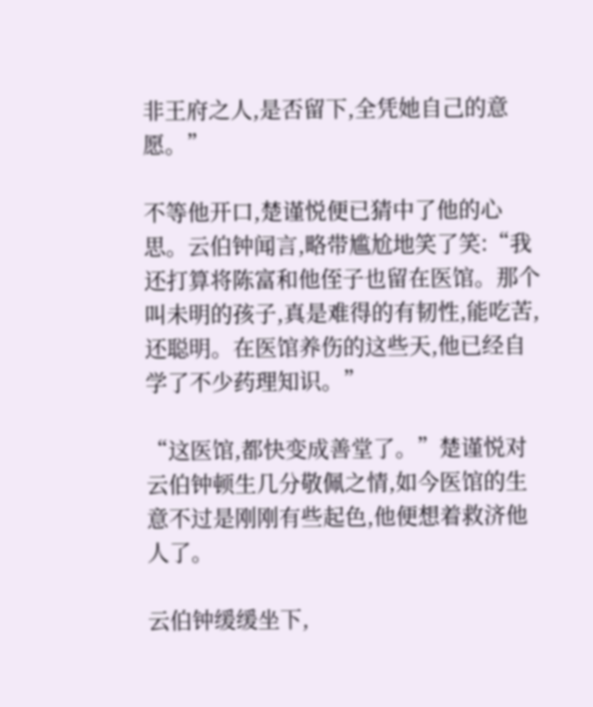非王府之人,是否留下,全凭她自己的意愿。”

不等他开口,楚谨悦便已猜中了他的心思。云伯钟闻言,略带尴尬地笑了笑:“我还打算将陈富和他侄子也留在医馆。那个叫未明的孩子,真是难得的有韧性,能吃苦,还聪明。在医馆养伤的这些天,他已经自学了不少药理知识。”

“这医馆,都快变成善堂了。”楚谨悦对云伯钟顿生几分敬佩之情,如今医馆的生意不过是刚刚有些起色,他便想着救济他人了。

云伯钟缓缓坐下,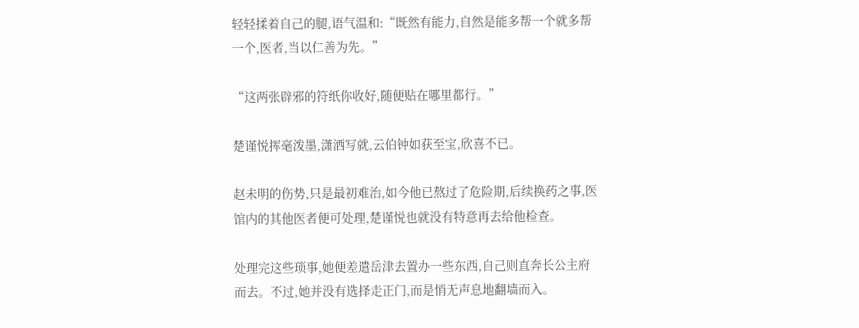轻轻揉着自己的腿,语气温和:“既然有能力,自然是能多帮一个就多帮一个,医者,当以仁善为先。”

“这两张辟邪的符纸你收好,随便贴在哪里都行。”

楚谨悦挥毫泼墨,潇洒写就,云伯钟如获至宝,欣喜不已。

赵未明的伤势,只是最初难治,如今他已熬过了危险期,后续换药之事,医馆内的其他医者便可处理,楚谨悦也就没有特意再去给他检查。

处理完这些琐事,她便差遣岳津去置办一些东西,自己则直奔长公主府而去。不过,她并没有选择走正门,而是悄无声息地翻墙而入。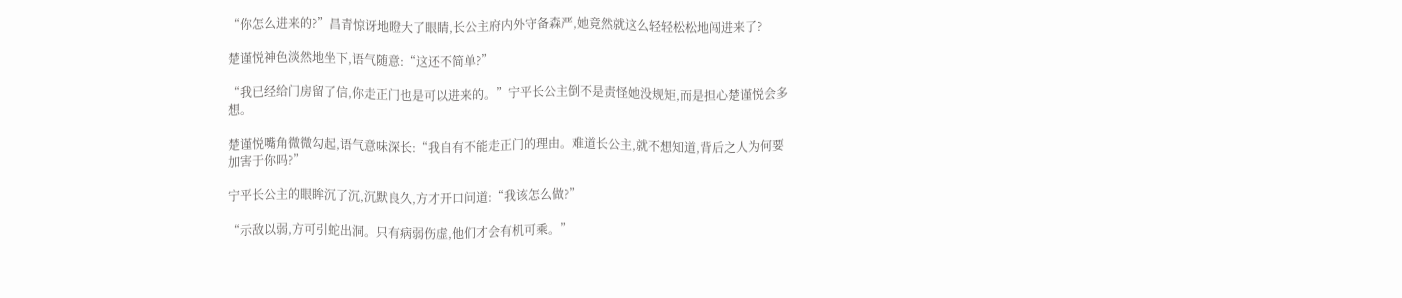“你怎么进来的?”昌青惊讶地瞪大了眼睛,长公主府内外守备森严,她竟然就这么轻轻松松地闯进来了?

楚谨悦神色淡然地坐下,语气随意:“这还不简单?”

“我已经给门房留了信,你走正门也是可以进来的。”宁平长公主倒不是责怪她没规矩,而是担心楚谨悦会多想。

楚谨悦嘴角微微勾起,语气意味深长:“我自有不能走正门的理由。难道长公主,就不想知道,背后之人为何要加害于你吗?”

宁平长公主的眼眸沉了沉,沉默良久,方才开口问道:“我该怎么做?”

“示敌以弱,方可引蛇出洞。只有病弱伤虚,他们才会有机可乘。”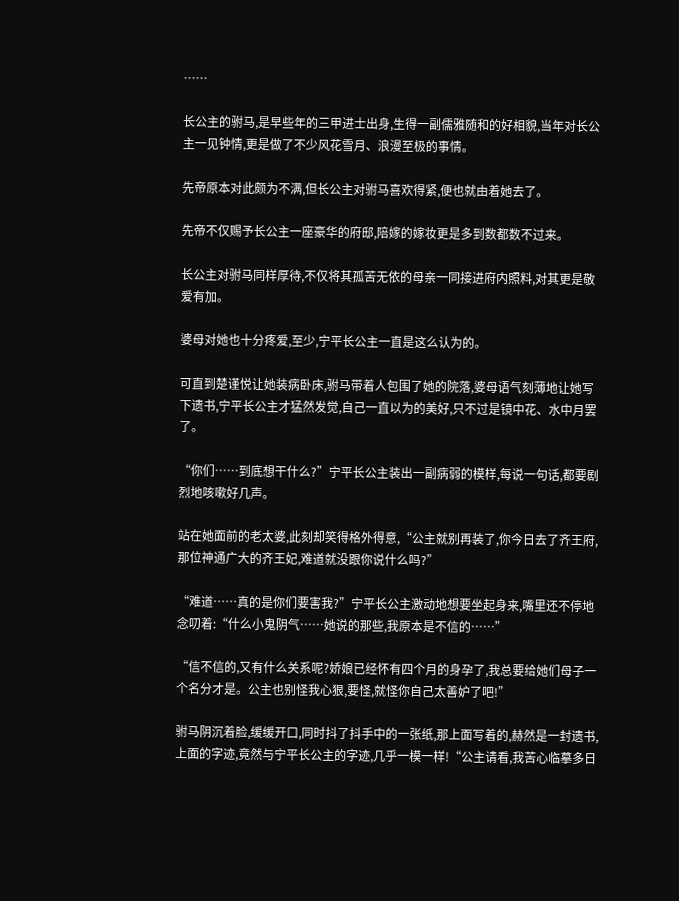……

长公主的驸马,是早些年的三甲进士出身,生得一副儒雅随和的好相貌,当年对长公主一见钟情,更是做了不少风花雪月、浪漫至极的事情。

先帝原本对此颇为不满,但长公主对驸马喜欢得紧,便也就由着她去了。

先帝不仅赐予长公主一座豪华的府邸,陪嫁的嫁妆更是多到数都数不过来。

长公主对驸马同样厚待,不仅将其孤苦无依的母亲一同接进府内照料,对其更是敬爱有加。

婆母对她也十分疼爱,至少,宁平长公主一直是这么认为的。

可直到楚谨悦让她装病卧床,驸马带着人包围了她的院落,婆母语气刻薄地让她写下遗书,宁平长公主才猛然发觉,自己一直以为的美好,只不过是镜中花、水中月罢了。

“你们……到底想干什么?”宁平长公主装出一副病弱的模样,每说一句话,都要剧烈地咳嗽好几声。

站在她面前的老太婆,此刻却笑得格外得意,“公主就别再装了,你今日去了齐王府,那位神通广大的齐王妃,难道就没跟你说什么吗?”

“难道……真的是你们要害我?”宁平长公主激动地想要坐起身来,嘴里还不停地念叨着:“什么小鬼阴气……她说的那些,我原本是不信的……”

“信不信的,又有什么关系呢?娇娘已经怀有四个月的身孕了,我总要给她们母子一个名分才是。公主也别怪我心狠,要怪,就怪你自己太善妒了吧!”

驸马阴沉着脸,缓缓开口,同时抖了抖手中的一张纸,那上面写着的,赫然是一封遗书,上面的字迹,竟然与宁平长公主的字迹,几乎一模一样!“公主请看,我苦心临摹多日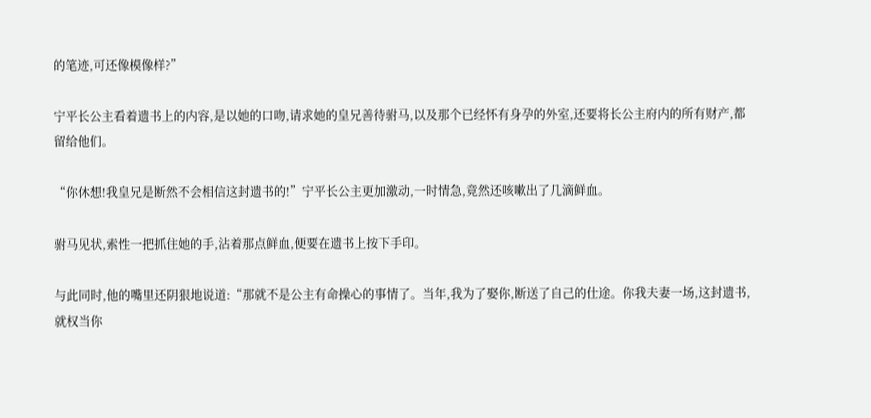的笔迹,可还像模像样?”

宁平长公主看着遗书上的内容,是以她的口吻,请求她的皇兄善待驸马,以及那个已经怀有身孕的外室,还要将长公主府内的所有财产,都留给他们。

“你休想!我皇兄是断然不会相信这封遗书的!”宁平长公主更加激动,一时情急,竟然还咳嗽出了几滴鲜血。

驸马见状,索性一把抓住她的手,沾着那点鲜血,便要在遗书上按下手印。

与此同时,他的嘴里还阴狠地说道:“那就不是公主有命操心的事情了。当年,我为了娶你,断送了自己的仕途。你我夫妻一场,这封遗书,就权当你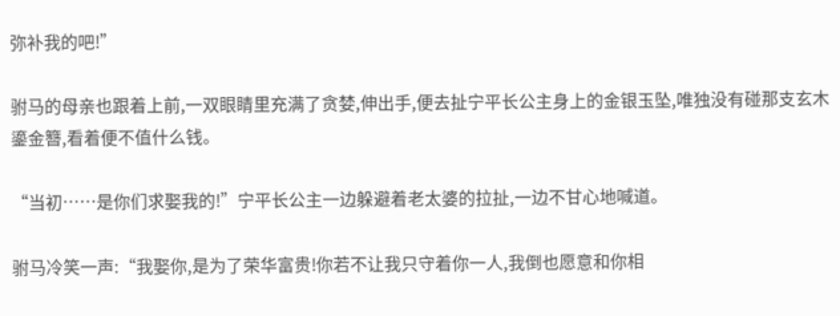弥补我的吧!”

驸马的母亲也跟着上前,一双眼睛里充满了贪婪,伸出手,便去扯宁平长公主身上的金银玉坠,唯独没有碰那支玄木鎏金簪,看着便不值什么钱。

“当初……是你们求娶我的!”宁平长公主一边躲避着老太婆的拉扯,一边不甘心地喊道。

驸马冷笑一声:“我娶你,是为了荣华富贵!你若不让我只守着你一人,我倒也愿意和你相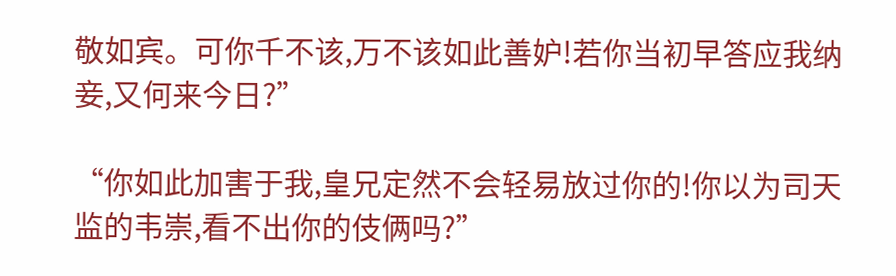敬如宾。可你千不该,万不该如此善妒!若你当初早答应我纳妾,又何来今日?”

“你如此加害于我,皇兄定然不会轻易放过你的!你以为司天监的韦崇,看不出你的伎俩吗?”